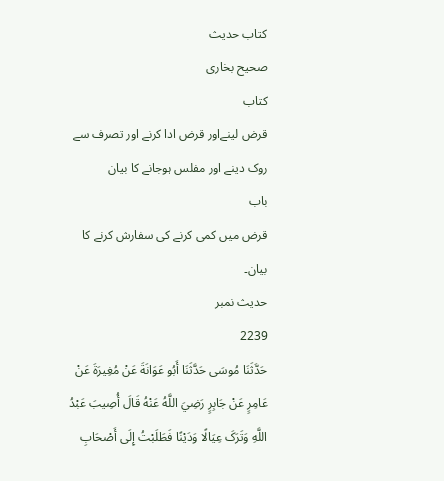کتاب حدیث
صحیح بخاری
کتاب
قرض لینےاور قرض ادا کرنے اور تصرف سے روک دینے اور مفلس ہوجانے کا بیان
باب
قرض میں کمی کرنے کی سفارش کرنے کا بیان۔
حدیث نمبر
2239
حَدَّثَنَا مُوسَی حَدَّثَنَا أَبُو عَوَانَةَ عَنْ مُغِيرَةَ عَنْ عَامِرٍ عَنْ جَابِرٍ رَضِيَ اللَّهُ عَنْهُ قَالَ أُصِيبَ عَبْدُ اللَّهِ وَتَرَکَ عِيَالًا وَدَيْنًا فَطَلَبْتُ إِلَی أَصْحَابِ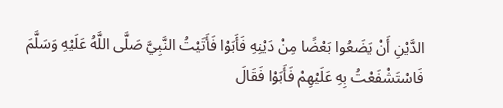الدَّيْنِ أَنْ يَضَعُوا بَعْضًا مِنْ دَيْنِهِ فَأَبَوْا فَأَتَيْتُ النَّبِيَّ صَلَّی اللَّهُ عَلَيْهِ وَسَلَّمَ فَاسْتَشْفَعْتُ بِهِ عَلَيْهِمْ فَأَبَوْا فَقَالَ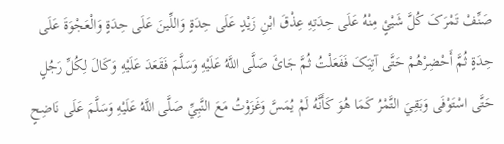صَنِّفْ تَمْرَکَ کُلَّ شَيْئٍ مِنْهُ عَلَی حِدَتِهِ عِذْقَ ابْنِ زَيْدٍ عَلَی حِدَةٍ وَاللِّينَ عَلَی حِدَةٍ وَالْعَجْوَةَ عَلَی حِدَةٍ ثُمَّ أَحْضِرْهُمْ حَتَّی آتِيَکَ فَفَعَلْتُ ثُمَّ جَائَ صَلَّی اللَّهُ عَلَيْهِ وَسَلَّمَ فَقَعَدَ عَلَيْهِ وَکَالَ لِکُلِّ رَجُلٍ حَتَّی اسْتَوْفَی وَبَقِيَ التَّمْرُ کَمَا هُوَ کَأَنَّهُ لَمْ يُمَسَّ وَغَزَوْتُ مَعَ النَّبِيِّ صَلَّی اللَّهُ عَلَيْهِ وَسَلَّمَ عَلَی نَاضِحٍ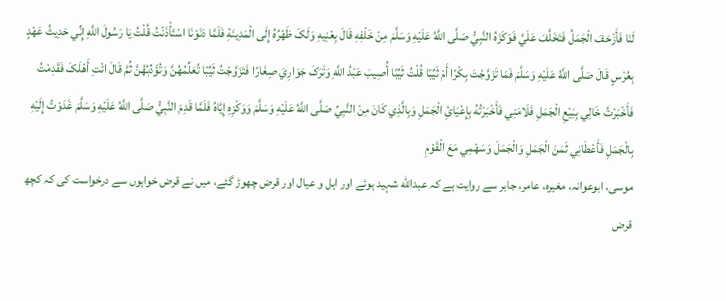لَنَا فَأَزْحَفَ الْجَمَلُ فَتَخَلَّفَ عَلَيَّ فَوَکَزَهُ النَّبِيُّ صَلَّی اللَّهُ عَلَيْهِ وَسَلَّمَ مِنْ خَلْفِهِ قَالَ بِعْنِيهِ وَلَکَ ظَهْرُهُ إِلَی الْمَدِينَةِ فَلَمَّا دَنَوْنَا اسْتَأْذَنْتُ قُلْتُ يَا رَسُولَ اللَّهِ إِنِّي حَدِيثُ عَهْدٍ بِعُرْسٍ قَالَ صَلَّی اللَّهُ عَلَيْهِ وَسَلَّمَ فَمَا تَزَوَّجْتَ بِکْرًا أَمْ ثَيِّبًا قُلْتُ ثَيِّبًا أُصِيبَ عَبْدُ اللَّهِ وَتَرَکَ جَوَارِيَ صِغَارًا فَتَزَوَّجْتُ ثَيِّبًا تُعَلِّمُهُنَّ وَتُؤَدِّبُهُنَّ ثُمَّ قَالَ ائْتِ أَهْلَکَ فَقَدِمْتُ فَأَخْبَرْتُ خَالِي بِبَيْعِ الْجَمَلِ فَلَامَنِي فَأَخْبَرْتُهُ بِإِعْيَائِ الْجَمَلِ وَبِالَّذِي کَانَ مِنْ النَّبِيِّ صَلَّی اللَّهُ عَلَيْهِ وَسَلَّمَ وَوَکْزِهِ إِيَّاهُ فَلَمَّا قَدِمَ النَّبِيُّ صَلَّی اللَّهُ عَلَيْهِ وَسَلَّمَ غَدَوْتُ إِلَيْهِ بِالْجَمَلِ فَأَعْطَانِي ثَمَنَ الْجَمَلِ وَالْجَمَلَ وَسَهْمِي مَعَ الْقَوْمِ
موسی، ابوعوانہ، مغیرہ، عامر، جابر سے روایت ہے کہ عبدالله شہید ہوئے اور اہل و عیال اور قرض چھوڑ گئے، میں نے قرض خواہوں سے درخواست کی کہ کچھ قرض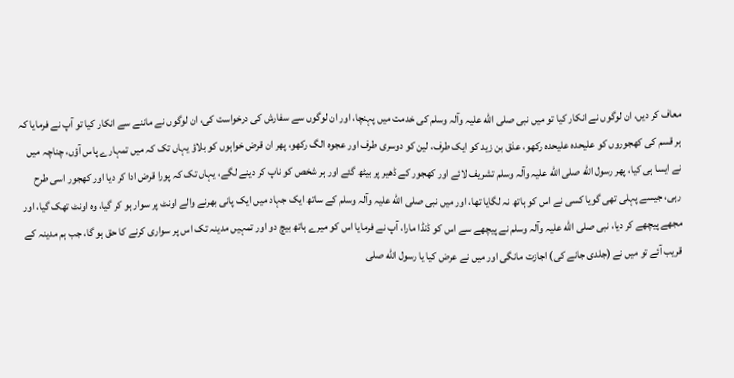معاف کر دیں، ان لوگوں نے انکار کیا تو میں نبی صلی الله علیہ وآلہ وسلم کی خدمت میں پہنچا، اور ان لوگوں سے سفارش کی درخواست کی، ان لوگوں نے ماننے سے انکار کیا تو آپ نے فرمایا کہ ہر قسم کی کھجوروں کو علیحدہ علیحدہ رکھو، عذق بن زید کو ایک طرف، لین کو دوسری طرف اور عجوہ الگ رکھو، پھر ان قرض خواہوں کو بلاؤ یہاں تک کہ میں تمہارے پاس آؤں، چناچہ میں نے ایسا ہی کیا، پھر رسول الله صلی الله علیہ وآلہ وسلم تشریف لائے اور کھجور کے ڈھیر پر بیٹھ گئے اور ہر شخص کو ناپ کر دینے لگے، یہاں تک کہ پورا قرض ادا کر دیا اور کھجور اسی طرح رہی، جیسے پہلی تھی گویا کسی نے اس کو ہاتھ نہ لگایا تھا، اور میں نبی صلی الله علیہ وآلہ وسلم کے ساتھ ایک جہاد میں ایک پانی بھرنے والے اونٹ پر سوار ہو کر گیا، وہ اونٹ تھک گیا، اور مجھے پیچھے کر دیا، نبی صلی الله علیہ وآلہ وسلم نے پیچھے سے اس کو ڈنڈا مارا، آپ نے فرمایا اس کو میرے ہاتھ بیچ دو اور تمہیں مدینہ تک اس پر سواری کرنے کا حق ہو گا، جب ہم مدینہ کے قریب آئے تو میں نے (جلدی جانے کی) اجازت مانگی اور میں نے عرض کیا یا رسول الله صلی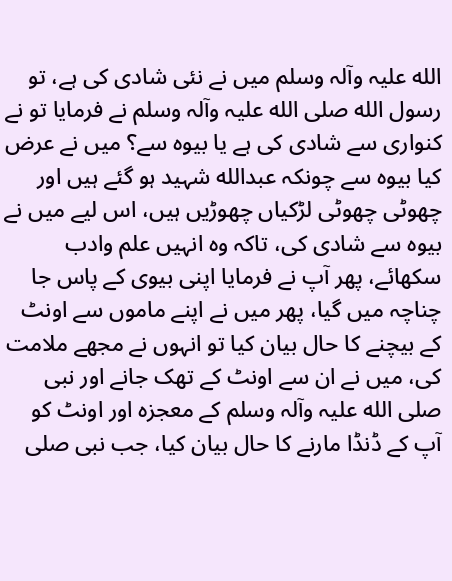الله علیہ وآلہ وسلم میں نے نئی شادی کی ہے، تو رسول الله صلی الله علیہ وآلہ وسلم نے فرمایا تو نے کنواری سے شادی کی ہے یا بیوہ سے؟ میں نے عرض کیا بیوہ سے چونکہ عبدالله شہید ہو گئے ہیں اور چھوٹی چھوٹی لڑکیاں چھوڑیں ہیں، اس لیے میں نے بیوہ سے شادی کی، تاکہ وہ انہیں علم وادب سکھائے، پھر آپ نے فرمایا اپنی بیوی کے پاس جا چناچہ میں گیا، پھر میں نے اپنے ماموں سے اونٹ کے بیچنے کا حال بیان کیا تو انہوں نے مجھے ملامت کی، میں نے ان سے اونٹ کے تھک جانے اور نبی صلی الله علیہ وآلہ وسلم کے معجزہ اور اونٹ کو آپ کے ڈنڈا مارنے کا حال بیان کیا، جب نبی صلی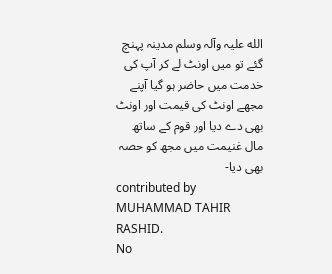الله علیہ وآلہ وسلم مدینہ پہنچ گئے تو میں اونٹ لے کر آپ کی خدمت میں حاضر ہو گیا آپنے مجھے اونٹ کی قیمت اور اونٹ بھی دے دیا اور قوم کے ساتھ مال غنیمت میں مجھ کو حصہ بھی دیا-
contributed by MUHAMMAD TAHIR RASHID.
No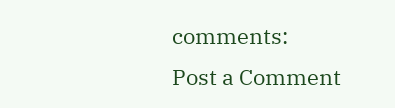comments:
Post a Comment